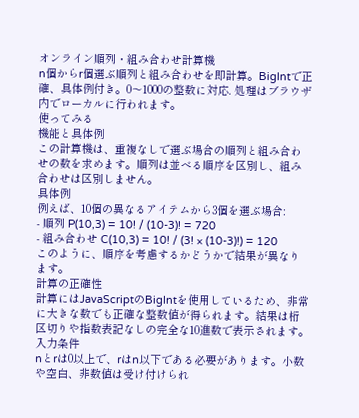オンライン順列・組み合わせ計算機
n個からr個選ぶ順列と組み合わせを即計算。BigIntで正確、具体例付き。0〜1000の整数に対応. 処理はブラウザ内でローカルに行われます。
使ってみる
機能と具体例
この計算機は、重複なしで選ぶ場合の順列と組み合わせの数を求めます。順列は並べる順序を区別し、組み合わせは区別しません。
具体例
例えば、10個の異なるアイテムから3個を選ぶ場合:
- 順列 P(10,3) = 10! / (10-3)! = 720
- 組み合わせ C(10,3) = 10! / (3! × (10-3)!) = 120
このように、順序を考慮するかどうかで結果が異なります。
計算の正確性
計算にはJavaScriptのBigIntを使用しているため、非常に大きな数でも正確な整数値が得られます。結果は桁区切りや指数表記なしの完全な10進数で表示されます。
入力条件
nとrは0以上で、rはn以下である必要があります。小数や空白、非数値は受け付けられ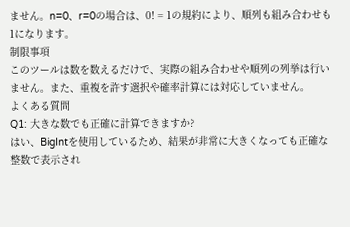ません。n=0、r=0の場合は、0! = 1の規約により、順列も組み合わせも1になります。
制限事項
このツールは数を数えるだけで、実際の組み合わせや順列の列挙は行いません。また、重複を許す選択や確率計算には対応していません。
よくある質問
Q1: 大きな数でも正確に計算できますか?
はい、BigIntを使用しているため、結果が非常に大きくなっても正確な整数で表示され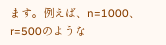ます。例えば、n=1000、r=500のような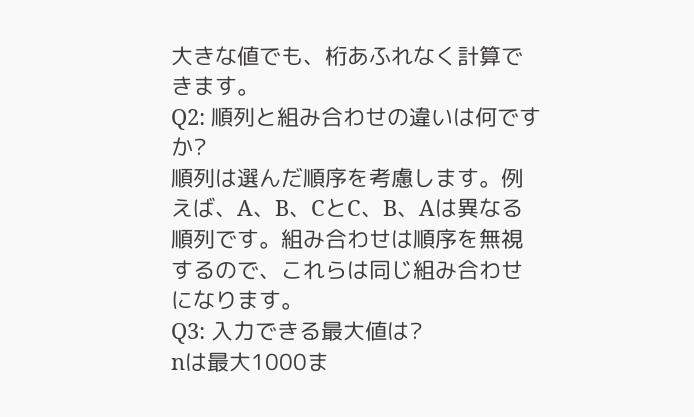大きな値でも、桁あふれなく計算できます。
Q2: 順列と組み合わせの違いは何ですか?
順列は選んだ順序を考慮します。例えば、A、B、CとC、B、Aは異なる順列です。組み合わせは順序を無視するので、これらは同じ組み合わせになります。
Q3: 入力できる最大値は?
nは最大1000ま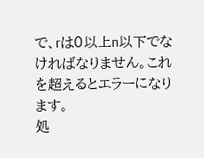で、rは0以上n以下でなければなりません。これを超えるとエラーになります。
処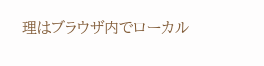理はブラウザ内でローカル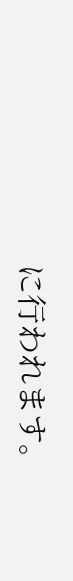に行われます。